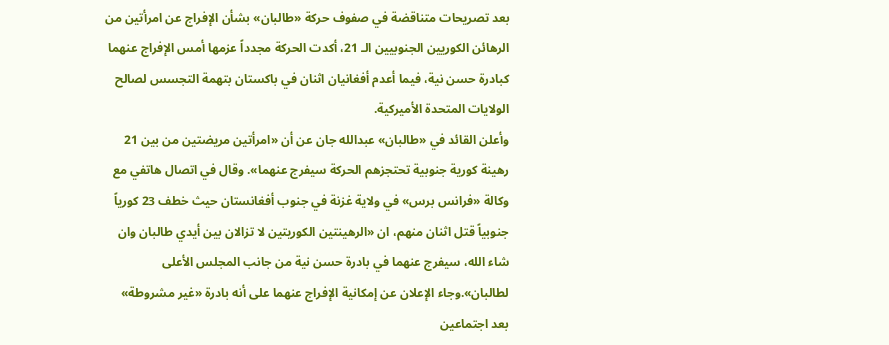بعد تصريحات متناقضة في صفوف حركة «طالبان» بشأن الإفراج عن امرأتين من الرهائن الكوريين الجنوبيين الـ 21، أكدت الحركة مجدداً عزمها أمس الإفراج عنهما كبادرة حسن نية، فيما أعدم أفغانيان اثنان في باكستان بتهمة التجسس لصالح الولايات المتحدة الأميركية.
وأعلن القائد في «طالبان» عبدالله جان عن أن «امرأتين مريضتين من بين 21 رهينة كورية جنوبية تحتجزهم الحركة سيفرج عنهما». وقال في اتصال هاتفي مع وكالة «فرانس برس» في ولاية غزنة في جنوب أفغانستان حيث خطف 23 كورياً جنوبياً قتل اثنان منهم، ان «الرهينتين الكوريتين لا تزالان بين أيدي طالبان وان شاء الله، سيفرج عنهما في بادرة حسن نية من جانب المجلس الأعلى لطالبان».وجاء الإعلان عن إمكانية الإفراج عنهما على أنه بادرة «غير مشروطة» بعد اجتماعين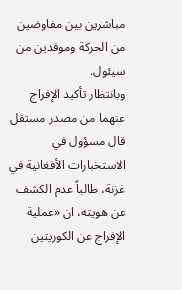مباشرين بين مفاوضين من الحركة وموفدين من سيئول.
وبانتظار تأكيد الإفراج عنهما من مصدر مستقل قال مسؤول في الاستخبارات الأفغانية في غزنة، طالباً عدم الكشف عن هويته، ان «عملية الإفراج عن الكوريتين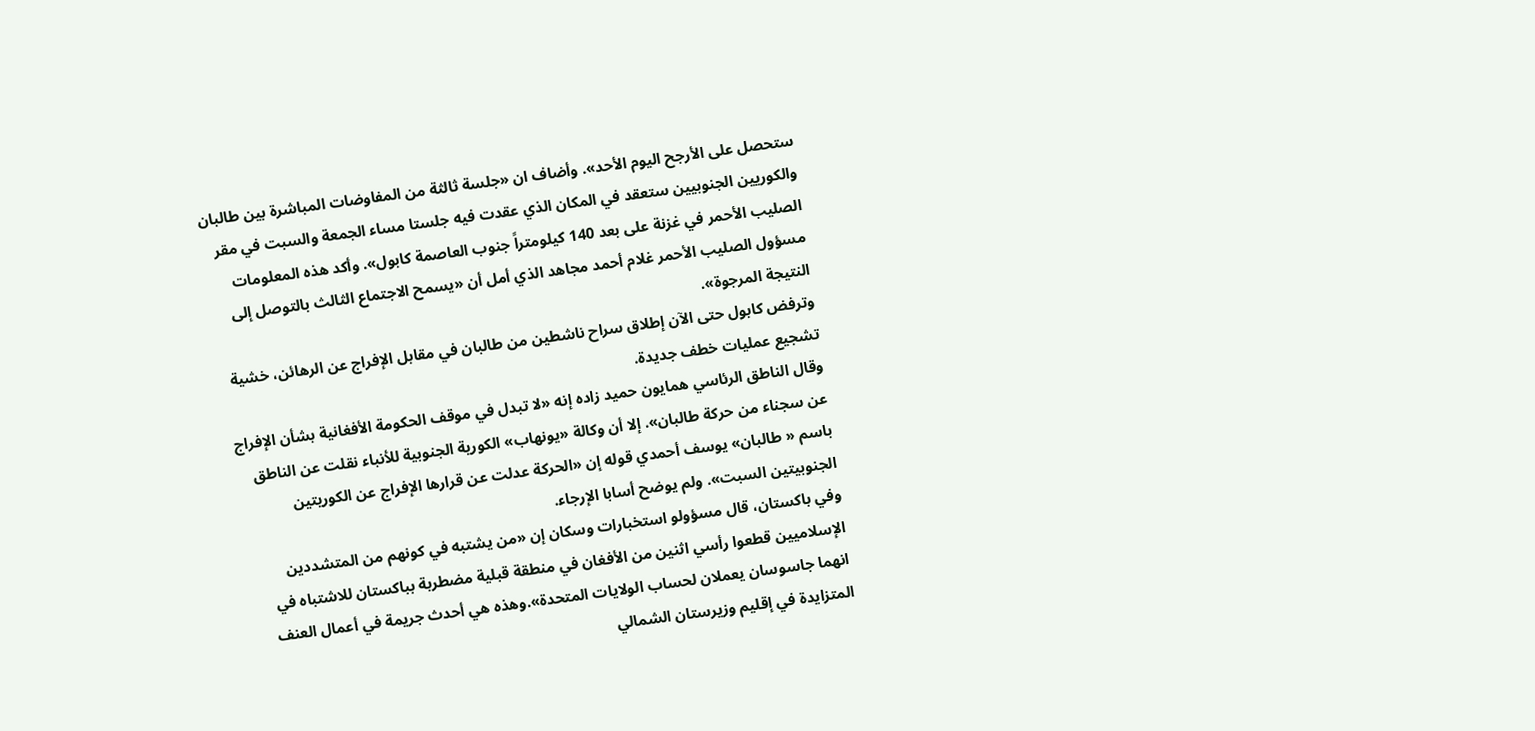ستحصل على الأرجح اليوم الأحد». وأضاف ان «جلسة ثالثة من المفاوضات المباشرة بين طالبان والكوريين الجنوبيين ستعقد في المكان الذي عقدت فيه جلستا مساء الجمعة والسبت في مقر الصليب الأحمر في غزنة على بعد 140 كيلومتراً جنوب العاصمة كابول». وأكد هذه المعلومات مسؤول الصليب الأحمر غلام أحمد مجاهد الذي أمل أن «يسمح الاجتماع الثالث بالتوصل إلى النتيجة المرجوة».
وترفض كابول حتى الآن إطلاق سراح ناشطين من طالبان في مقابل الإفراج عن الرهائن، خشية تشجيع عمليات خطف جديدة.
وقال الناطق الرئاسي همايون حميد زاده إنه «لا تبدل في موقف الحكومة الأفغانية بشأن الإفراج عن سجناء من حركة طالبان». إلا أن وكالة «يونهاب» الكورية الجنوبية للأنباء نقلت عن الناطق باسم « طالبان» يوسف أحمدي قوله إن «الحركة عدلت عن قرارها الإفراج عن الكوريتين الجنوبيتين السبت». ولم يوضح أسابا الإرجاء.
وفي باكستان، قال مسؤولو استخبارات وسكان إن «من يشتبه في كونهم من المتشددين الإسلاميين قطعوا رأسي اثنين من الأفغان في منطقة قبلية مضطربة بباكستان للاشتباه في انهما جاسوسان يعملان لحساب الولايات المتحدة».وهذه هي أحدث جريمة في أعمال العنف المتزايدة في إقليم وزيرستان الشمالي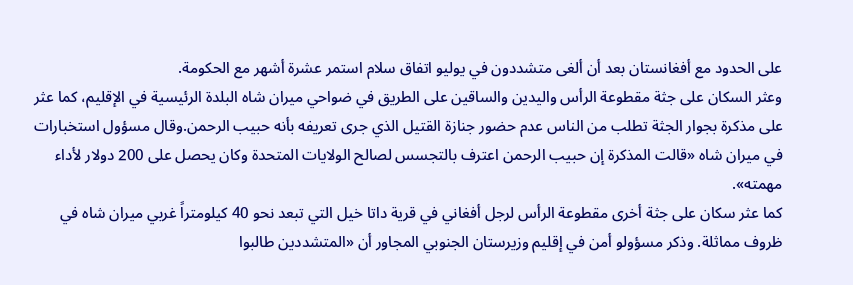على الحدود مع أفغانستان بعد أن ألغى متشددون في يوليو اتفاق سلام استمر عشرة أشهر مع الحكومة.
وعثر السكان على جثة مقطوعة الرأس واليدين والساقين على الطريق في ضواحي ميران شاه البلدة الرئيسية في الإقليم، كما عثر على مذكرة بجوار الجثة تطلب من الناس عدم حضور جنازة القتيل الذي جرى تعريفه بأنه حبيب الرحمن.وقال مسؤول استخبارات في ميران شاه «قالت المذكرة إن حبيب الرحمن اعترف بالتجسس لصالح الولايات المتحدة وكان يحصل على 200 دولار لأداء مهمته».
كما عثر سكان على جثة أخرى مقطوعة الرأس لرجل أفغاني في قرية داتا خيل التي تبعد نحو 40 كيلومتراً غربي ميران شاه في ظروف مماثلة. وذكر مسؤولو أمن في إقليم وزيرستان الجنوبي المجاور أن «المتشددين طالبوا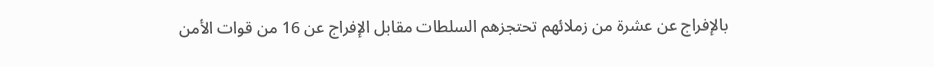بالإفراج عن عشرة من زملائهم تحتجزهم السلطات مقابل الإفراج عن 16 من قوات الأمن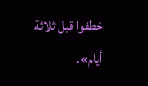خطفوا قبل ثلاثة أيام».